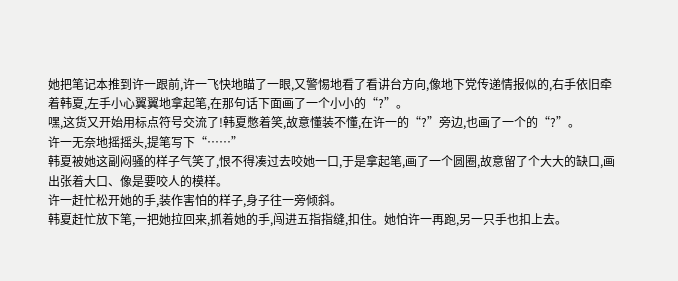她把笔记本推到许一跟前,许一飞快地瞄了一眼,又警惕地看了看讲台方向,像地下党传递情报似的,右手依旧牵着韩夏,左手小心翼翼地拿起笔,在那句话下面画了一个小小的“?”。
嘿,这货又开始用标点符号交流了!韩夏憋着笑,故意懂装不懂,在许一的“?”旁边,也画了一个的“?”。
许一无奈地摇摇头,提笔写下“……”
韩夏被她这副闷骚的样子气笑了,恨不得凑过去咬她一口,于是拿起笔,画了一个圆圈,故意留了个大大的缺口,画出张着大口、像是要咬人的模样。
许一赶忙松开她的手,装作害怕的样子,身子往一旁倾斜。
韩夏赶忙放下笔,一把她拉回来,抓着她的手,闯进五指指缝,扣住。她怕许一再跑,另一只手也扣上去。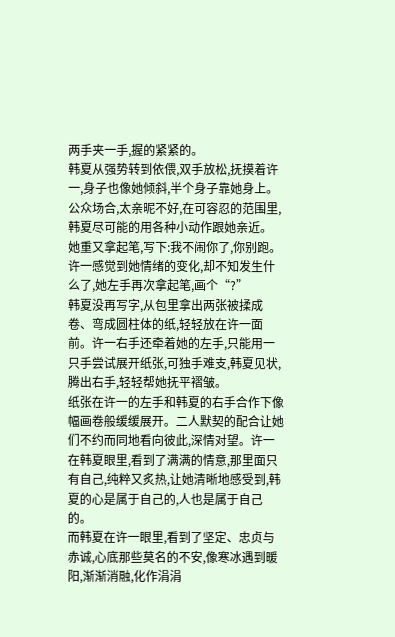两手夹一手,握的紧紧的。
韩夏从强势转到依偎,双手放松,抚摸着许一,身子也像她倾斜,半个身子靠她身上。
公众场合,太亲昵不好,在可容忍的范围里,韩夏尽可能的用各种小动作跟她亲近。
她重又拿起笔,写下:我不闹你了,你别跑。
许一感觉到她情绪的变化,却不知发生什么了,她左手再次拿起笔,画个“?”
韩夏没再写字,从包里拿出两张被揉成卷、弯成圆柱体的纸,轻轻放在许一面前。许一右手还牵着她的左手,只能用一只手尝试展开纸张,可独手难支,韩夏见状,腾出右手,轻轻帮她抚平褶皱。
纸张在许一的左手和韩夏的右手合作下像幅画卷般缓缓展开。二人默契的配合让她们不约而同地看向彼此,深情对望。许一在韩夏眼里,看到了满满的情意,那里面只有自己,纯粹又炙热,让她清晰地感受到,韩夏的心是属于自己的,人也是属于自己的。
而韩夏在许一眼里,看到了坚定、忠贞与赤诚,心底那些莫名的不安,像寒冰遇到暖阳,渐渐消融,化作涓涓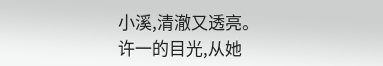小溪,清澈又透亮。
许一的目光,从她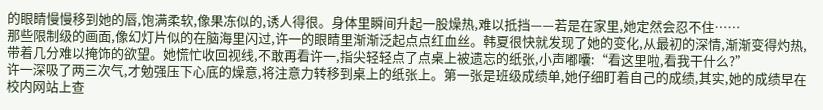的眼睛慢慢移到她的唇,饱满柔软,像果冻似的,诱人得很。身体里瞬间升起一股燥热,难以抵挡——若是在家里,她定然会忍不住……
那些限制级的画面,像幻灯片似的在脑海里闪过,许一的眼睛里渐渐泛起点点红血丝。韩夏很快就发现了她的变化,从最初的深情,渐渐变得灼热,带着几分难以掩饰的欲望。她慌忙收回视线,不敢再看许一,指尖轻轻点了点桌上被遗忘的纸张,小声嘟囔:“看这里啦,看我干什么?”
许一深吸了两三次气,才勉强压下心底的燥意,将注意力转移到桌上的纸张上。第一张是班级成绩单,她仔细盯着自己的成绩,其实,她的成绩早在校内网站上查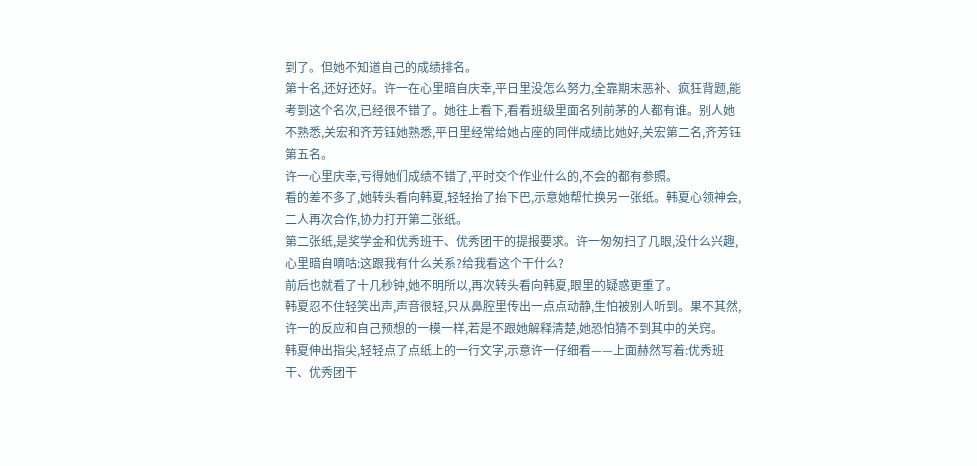到了。但她不知道自己的成绩排名。
第十名,还好还好。许一在心里暗自庆幸,平日里没怎么努力,全靠期末恶补、疯狂背题,能考到这个名次,已经很不错了。她往上看下,看看班级里面名列前茅的人都有谁。别人她不熟悉,关宏和齐芳钰她熟悉,平日里经常给她占座的同伴成绩比她好,关宏第二名,齐芳钰第五名。
许一心里庆幸,亏得她们成绩不错了,平时交个作业什么的,不会的都有参照。
看的差不多了,她转头看向韩夏,轻轻抬了抬下巴,示意她帮忙换另一张纸。韩夏心领神会,二人再次合作,协力打开第二张纸。
第二张纸,是奖学金和优秀班干、优秀团干的提报要求。许一匆匆扫了几眼,没什么兴趣,心里暗自嘀咕:这跟我有什么关系?给我看这个干什么?
前后也就看了十几秒钟,她不明所以,再次转头看向韩夏,眼里的疑惑更重了。
韩夏忍不住轻笑出声,声音很轻,只从鼻腔里传出一点点动静,生怕被别人听到。果不其然,许一的反应和自己预想的一模一样,若是不跟她解释清楚,她恐怕猜不到其中的关窍。
韩夏伸出指尖,轻轻点了点纸上的一行文字,示意许一仔细看——上面赫然写着:优秀班干、优秀团干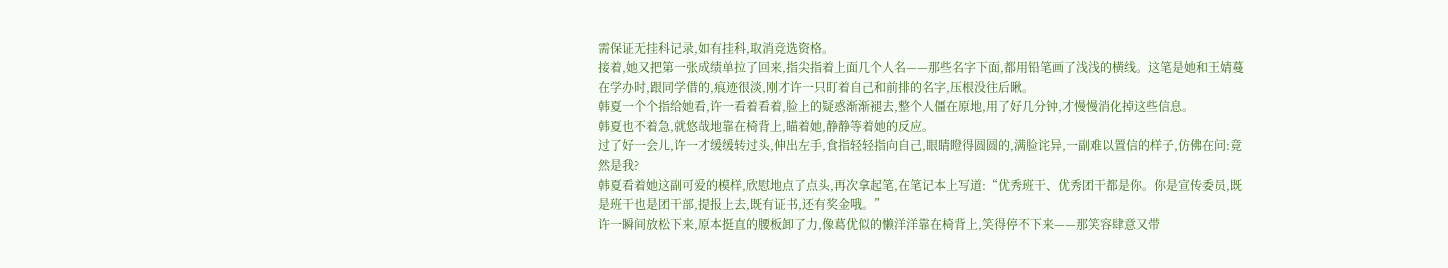需保证无挂科记录,如有挂科,取消竞选资格。
接着,她又把第一张成绩单拉了回来,指尖指着上面几个人名——那些名字下面,都用铅笔画了浅浅的横线。这笔是她和王婧蔓在学办时,跟同学借的,痕迹很淡,刚才许一只盯着自己和前排的名字,压根没往后瞅。
韩夏一个个指给她看,许一看着看着,脸上的疑惑渐渐褪去,整个人僵在原地,用了好几分钟,才慢慢消化掉这些信息。
韩夏也不着急,就悠哉地靠在椅背上,瞄着她,静静等着她的反应。
过了好一会儿,许一才缓缓转过头,伸出左手,食指轻轻指向自己,眼睛瞪得圆圆的,满脸诧异,一副难以置信的样子,仿佛在问:竟然是我?
韩夏看着她这副可爱的模样,欣慰地点了点头,再次拿起笔,在笔记本上写道:“优秀班干、优秀团干都是你。你是宣传委员,既是班干也是团干部,提报上去,既有证书,还有奖金哦。”
许一瞬间放松下来,原本挺直的腰板卸了力,像葛优似的懒洋洋靠在椅背上,笑得停不下来——那笑容肆意又带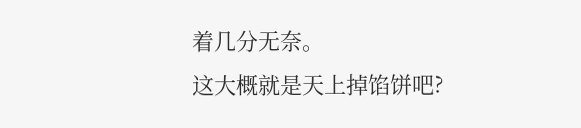着几分无奈。
这大概就是天上掉馅饼吧?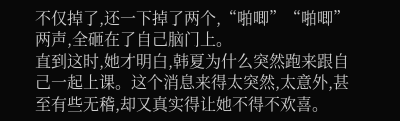不仅掉了,还一下掉了两个,“啪唧”“啪唧”两声,全砸在了自己脑门上。
直到这时,她才明白,韩夏为什么突然跑来跟自己一起上课。这个消息来得太突然,太意外,甚至有些无稽,却又真实得让她不得不欢喜。